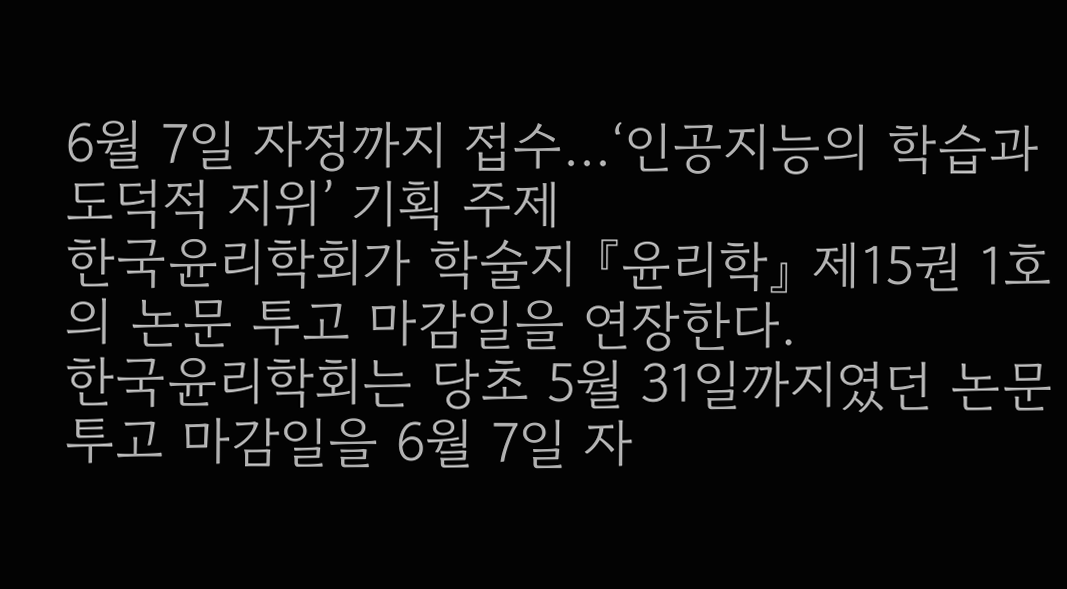6월 7일 자정까지 접수…‘인공지능의 학습과 도덕적 지위’ 기획 주제
한국윤리학회가 학술지 『윤리학』 제15권 1호의 논문 투고 마감일을 연장한다.
한국윤리학회는 당초 5월 31일까지였던 논문 투고 마감일을 6월 7일 자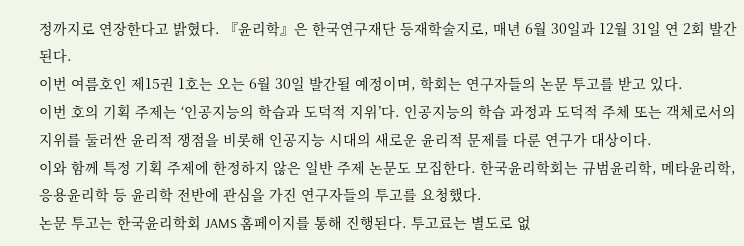정까지로 연장한다고 밝혔다. 『윤리학』은 한국연구재단 등재학술지로, 매년 6월 30일과 12월 31일 연 2회 발간된다.
이번 여름호인 제15권 1호는 오는 6월 30일 발간될 예정이며, 학회는 연구자들의 논문 투고를 받고 있다.
이번 호의 기획 주제는 ‘인공지능의 학습과 도덕적 지위’다. 인공지능의 학습 과정과 도덕적 주체 또는 객체로서의 지위를 둘러싼 윤리적 쟁점을 비롯해 인공지능 시대의 새로운 윤리적 문제를 다룬 연구가 대상이다.
이와 함께 특정 기획 주제에 한정하지 않은 일반 주제 논문도 모집한다. 한국윤리학회는 규범윤리학, 메타윤리학, 응용윤리학 등 윤리학 전반에 관심을 가진 연구자들의 투고를 요청했다.
논문 투고는 한국윤리학회 JAMS 홈페이지를 통해 진행된다. 투고료는 별도로 없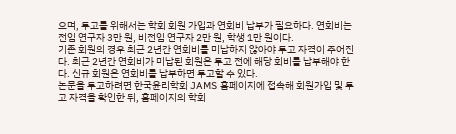으며, 투고를 위해서는 학회 회원 가입과 연회비 납부가 필요하다. 연회비는 전임 연구자 3만 원, 비전임 연구자 2만 원, 학생 1만 원이다.
기존 회원의 경우 최근 2년간 연회비를 미납하지 않아야 투고 자격이 주어진다. 최근 2년간 연회비가 미납된 회원은 투고 전에 해당 회비를 납부해야 한다. 신규 회원은 연회비를 납부하면 투고할 수 있다.
논문을 투고하려면 한국윤리학회 JAMS 홈페이지에 접속해 회원가입 및 투고 자격을 확인한 뒤, 홈페이지의 학회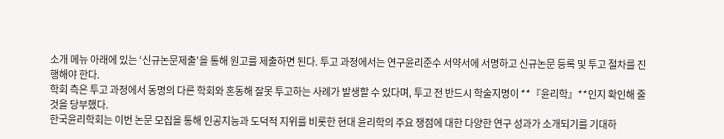소개 메뉴 아래에 있는 ‘신규논문제출’을 통해 원고를 제출하면 된다. 투고 과정에서는 연구윤리준수 서약서에 서명하고 신규논문 등록 및 투고 절차를 진행해야 한다.
학회 측은 투고 과정에서 동명의 다른 학회와 혼동해 잘못 투고하는 사례가 발생할 수 있다며, 투고 전 반드시 학술지명이 **『윤리학』**인지 확인해 줄 것을 당부했다.
한국윤리학회는 이번 논문 모집을 통해 인공지능과 도덕적 지위를 비롯한 현대 윤리학의 주요 쟁점에 대한 다양한 연구 성과가 소개되기를 기대하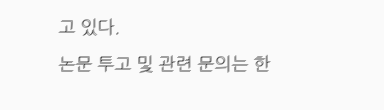고 있다.
논문 투고 및 관련 문의는 한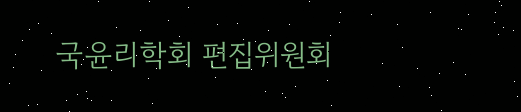국윤리학회 편집위원회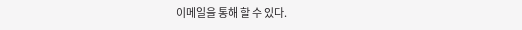이메일을 통해 할 수 있다.